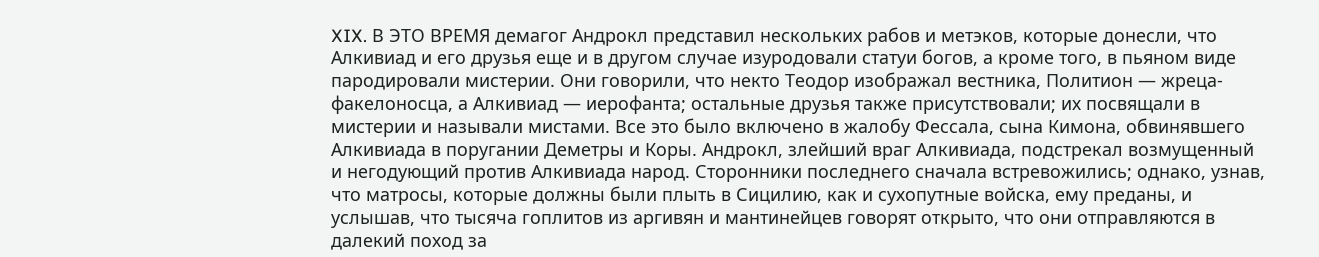XIX. В ЭТО ВРЕМЯ демагог Андрокл представил нескольких рабов и метэков, которые донесли, что Алкивиад и его друзья еще и в другом случае изуродовали статуи богов, а кроме того, в пьяном виде пародировали мистерии. Они говорили, что некто Теодор изображал вестника, Политион — жреца-факелоносца, а Алкивиад — иерофанта; остальные друзья также присутствовали; их посвящали в мистерии и называли мистами. Все это было включено в жалобу Фессала, сына Кимона, обвинявшего Алкивиада в поругании Деметры и Коры. Андрокл, злейший враг Алкивиада, подстрекал возмущенный и негодующий против Алкивиада народ. Сторонники последнего сначала встревожились; однако, узнав, что матросы, которые должны были плыть в Сицилию, как и сухопутные войска, ему преданы, и услышав, что тысяча гоплитов из аргивян и мантинейцев говорят открыто, что они отправляются в далекий поход за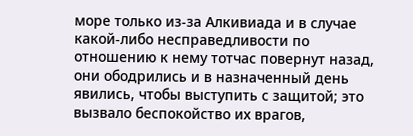море только из-за Алкивиада и в случае какой-либо несправедливости по отношению к нему тотчас повернут назад, они ободрились и в назначенный день явились, чтобы выступить с защитой; это вызвало беспокойство их врагов,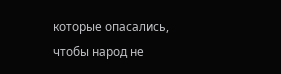которые опасались, чтобы народ не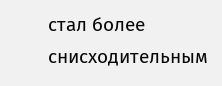стал более снисходительным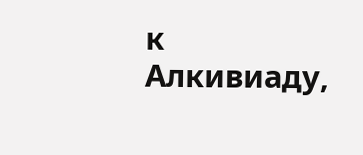к Алкивиаду,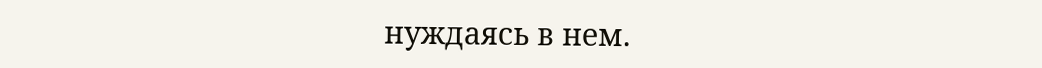нуждаясь в нем.